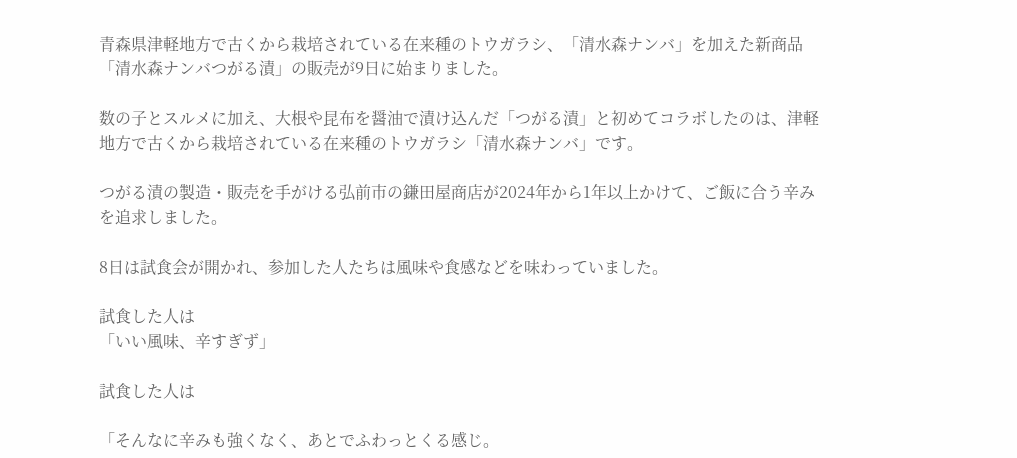青森県津軽地方で古くから栽培されている在来種のトウガラシ、「清水森ナンバ」を加えた新商品「清水森ナンバつがる漬」の販売が9日に始まりました。

数の子とスルメに加え、大根や昆布を醤油で漬け込んだ「つがる漬」と初めてコラボしたのは、津軽地方で古くから栽培されている在来種のトウガラシ「清水森ナンバ」です。

つがる漬の製造・販売を手がける弘前市の鎌田屋商店が2024年から1年以上かけて、ご飯に合う辛みを追求しました。

8日は試食会が開かれ、参加した人たちは風味や食感などを味わっていました。

試食した人は
「いい風味、辛すぎず」

試食した人は

「そんなに辛みも強くなく、あとでふわっとくる感じ。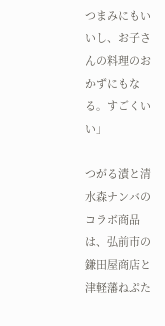つまみにもいいし、お子さんの料理のおかずにもなる。すごくいい」

つがる漬と清水森ナンバのコラボ商品は、弘前市の鎌田屋商店と津軽藩ねぷた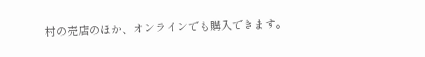村の売店のほか、オンラインでも購入できます。